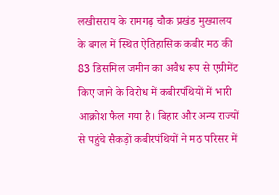लखीसराय के रामगढ़ चौक प्रखंड मुख्यालय के बगल में स्थित ऐतिहासिक कबीर मठ की 83 डिसमिल जमीन का अवैध रूप से एग्रीमेंट किए जाने के विरोध में कबीरपंथियों में भारी आक्रोश फैल गया है। बिहार और अन्य राज्यों से पहुंचे सैकड़ों कबीरपंथियों ने मठ परिसर में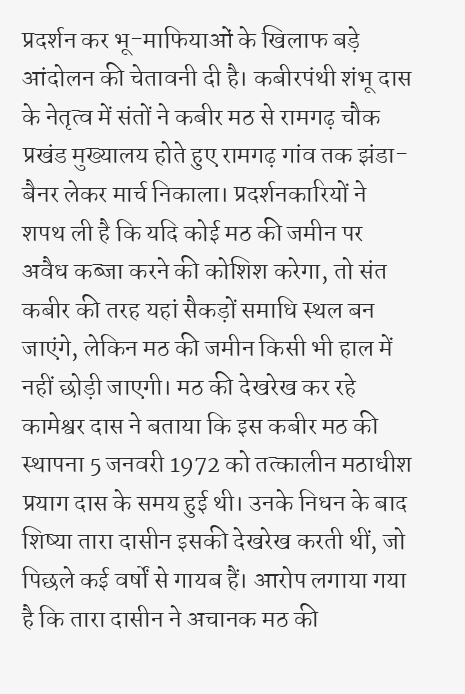प्रदर्शन कर भू-माफियाओं के खिलाफ बड़े आंदोलन की चेतावनी दी है। कबीरपंथी शंभू दास के नेतृत्व में संतों ने कबीर मठ से रामगढ़ चौक प्रखंड मुख्यालय होते हुए रामगढ़ गांव तक झंडा-बैनर लेकर मार्च निकाला। प्रदर्शनकारियों ने शपथ ली है कि यदि कोई मठ की जमीन पर अवैध कब्जा करने की कोशिश करेगा, तो संत कबीर की तरह यहां सैकड़ों समाधि स्थल बन जाएंगे, लेकिन मठ की जमीन किसी भी हाल में नहीं छोड़ी जाएगी। मठ की देखरेख कर रहे कामेश्वर दास ने बताया कि इस कबीर मठ की स्थापना 5 जनवरी 1972 को तत्कालीन मठाधीश प्रयाग दास के समय हुई थी। उनके निधन के बाद शिष्या तारा दासीन इसकी देखरेख करती थीं, जो पिछले कई वर्षों से गायब हैं। आरोप लगाया गया है कि तारा दासीन ने अचानक मठ की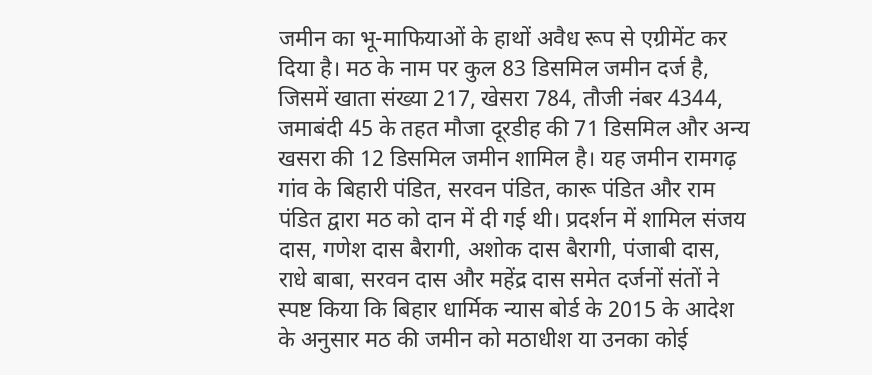जमीन का भू-माफियाओं के हाथों अवैध रूप से एग्रीमेंट कर दिया है। मठ के नाम पर कुल 83 डिसमिल जमीन दर्ज है, जिसमें खाता संख्या 217, खेसरा 784, तौजी नंबर 4344, जमाबंदी 45 के तहत मौजा दूरडीह की 71 डिसमिल और अन्य खसरा की 12 डिसमिल जमीन शामिल है। यह जमीन रामगढ़ गांव के बिहारी पंडित, सरवन पंडित, कारू पंडित और राम पंडित द्वारा मठ को दान में दी गई थी। प्रदर्शन में शामिल संजय दास, गणेश दास बैरागी, अशोक दास बैरागी, पंजाबी दास, राधे बाबा, सरवन दास और महेंद्र दास समेत दर्जनों संतों ने स्पष्ट किया कि बिहार धार्मिक न्यास बोर्ड के 2015 के आदेश के अनुसार मठ की जमीन को मठाधीश या उनका कोई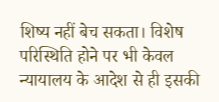शिष्य नहीं बेच सकता। विशेष परिस्थिति होने पर भी केवल न्यायालय के आदेश से ही इसकी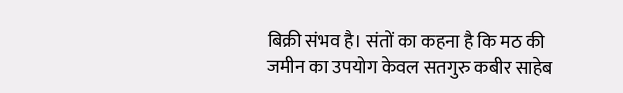बिक्री संभव है। संतों का कहना है कि मठ की जमीन का उपयोग केवल सतगुरु कबीर साहेब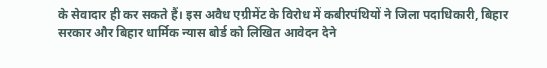के सेवादार ही कर सकते हैं। इस अवैध एग्रीमेंट के विरोध में कबीरपंथियों ने जिला पदाधिकारी, बिहार सरकार और बिहार धार्मिक न्यास बोर्ड को लिखित आवेदन देने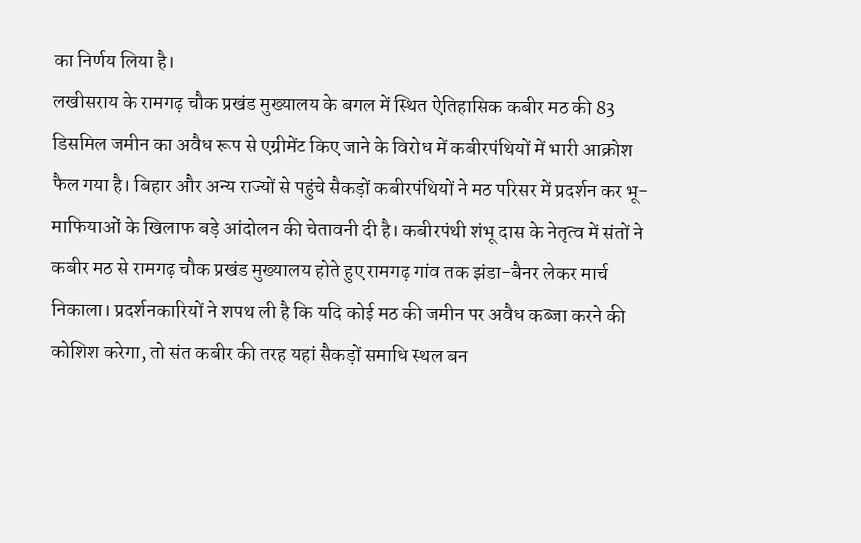का निर्णय लिया है।
लखीसराय के रामगढ़ चौक प्रखंड मुख्यालय के बगल में स्थित ऐतिहासिक कबीर मठ की 83 डिसमिल जमीन का अवैध रूप से एग्रीमेंट किए जाने के विरोध में कबीरपंथियों में भारी आक्रोश फैल गया है। बिहार और अन्य राज्यों से पहुंचे सैकड़ों कबीरपंथियों ने मठ परिसर में प्रदर्शन कर भू-माफियाओं के खिलाफ बड़े आंदोलन की चेतावनी दी है। कबीरपंथी शंभू दास के नेतृत्व में संतों ने कबीर मठ से रामगढ़ चौक प्रखंड मुख्यालय होते हुए रामगढ़ गांव तक झंडा-बैनर लेकर मार्च निकाला। प्रदर्शनकारियों ने शपथ ली है कि यदि कोई मठ की जमीन पर अवैध कब्जा करने की कोशिश करेगा, तो संत कबीर की तरह यहां सैकड़ों समाधि स्थल बन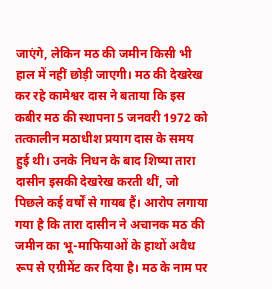जाएंगे, लेकिन मठ की जमीन किसी भी हाल में नहीं छोड़ी जाएगी। मठ की देखरेख कर रहे कामेश्वर दास ने बताया कि इस कबीर मठ की स्थापना 5 जनवरी 1972 को तत्कालीन मठाधीश प्रयाग दास के समय हुई थी। उनके निधन के बाद शिष्या तारा दासीन इसकी देखरेख करती थीं, जो पिछले कई वर्षों से गायब हैं। आरोप लगाया गया है कि तारा दासीन ने अचानक मठ की जमीन का भू-माफियाओं के हाथों अवैध रूप से एग्रीमेंट कर दिया है। मठ के नाम पर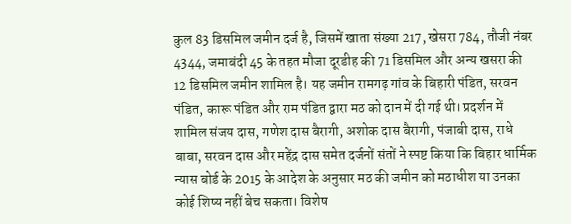कुल 83 डिसमिल जमीन दर्ज है, जिसमें खाता संख्या 217, खेसरा 784, तौजी नंबर 4344, जमाबंदी 45 के तहत मौजा दूरडीह की 71 डिसमिल और अन्य खसरा की 12 डिसमिल जमीन शामिल है। यह जमीन रामगढ़ गांव के बिहारी पंडित, सरवन पंडित, कारू पंडित और राम पंडित द्वारा मठ को दान में दी गई थी। प्रदर्शन में शामिल संजय दास, गणेश दास बैरागी, अशोक दास बैरागी, पंजाबी दास, राधे बाबा, सरवन दास और महेंद्र दास समेत दर्जनों संतों ने स्पष्ट किया कि बिहार धार्मिक न्यास बोर्ड के 2015 के आदेश के अनुसार मठ की जमीन को मठाधीश या उनका कोई शिष्य नहीं बेच सकता। विशेष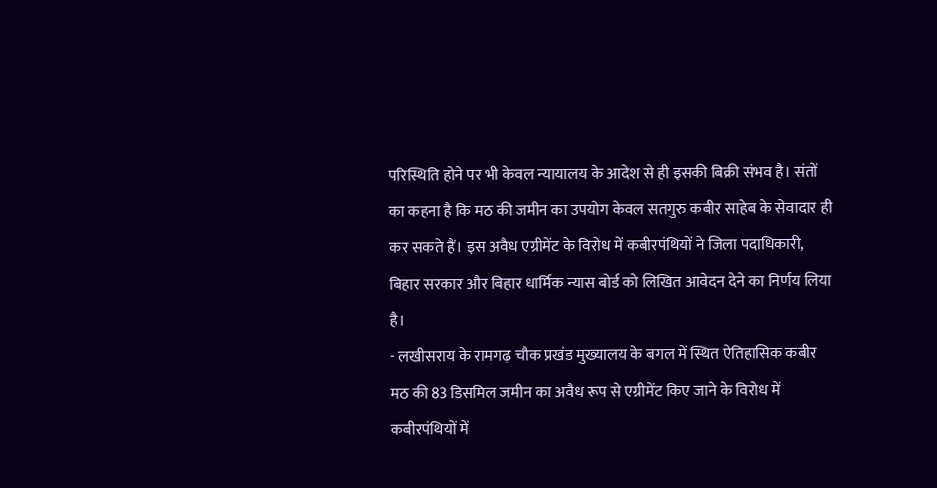परिस्थिति होने पर भी केवल न्यायालय के आदेश से ही इसकी बिक्री संभव है। संतों का कहना है कि मठ की जमीन का उपयोग केवल सतगुरु कबीर साहेब के सेवादार ही कर सकते हैं। इस अवैध एग्रीमेंट के विरोध में कबीरपंथियों ने जिला पदाधिकारी, बिहार सरकार और बिहार धार्मिक न्यास बोर्ड को लिखित आवेदन देने का निर्णय लिया है।
- लखीसराय के रामगढ़ चौक प्रखंड मुख्यालय के बगल में स्थित ऐतिहासिक कबीर मठ की 83 डिसमिल जमीन का अवैध रूप से एग्रीमेंट किए जाने के विरोध में कबीरपंथियों में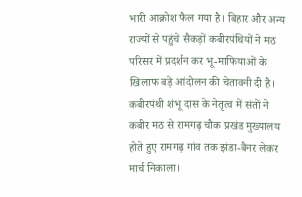भारी आक्रोश फैल गया है। बिहार और अन्य राज्यों से पहुंचे सैकड़ों कबीरपंथियों ने मठ परिसर में प्रदर्शन कर भू-माफियाओं के खिलाफ बड़े आंदोलन की चेतावनी दी है। कबीरपंथी शंभू दास के नेतृत्व में संतों ने कबीर मठ से रामगढ़ चौक प्रखंड मुख्यालय होते हुए रामगढ़ गांव तक झंडा-बैनर लेकर मार्च निकाला।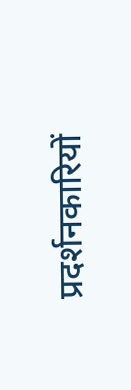प्रदर्शनकारियों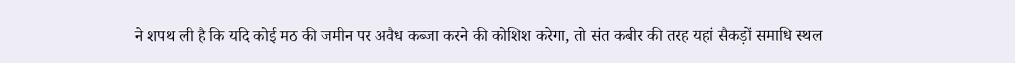ने शपथ ली है कि यदि कोई मठ की जमीन पर अवैध कब्जा करने की कोशिश करेगा, तो संत कबीर की तरह यहां सैकड़ों समाधि स्थल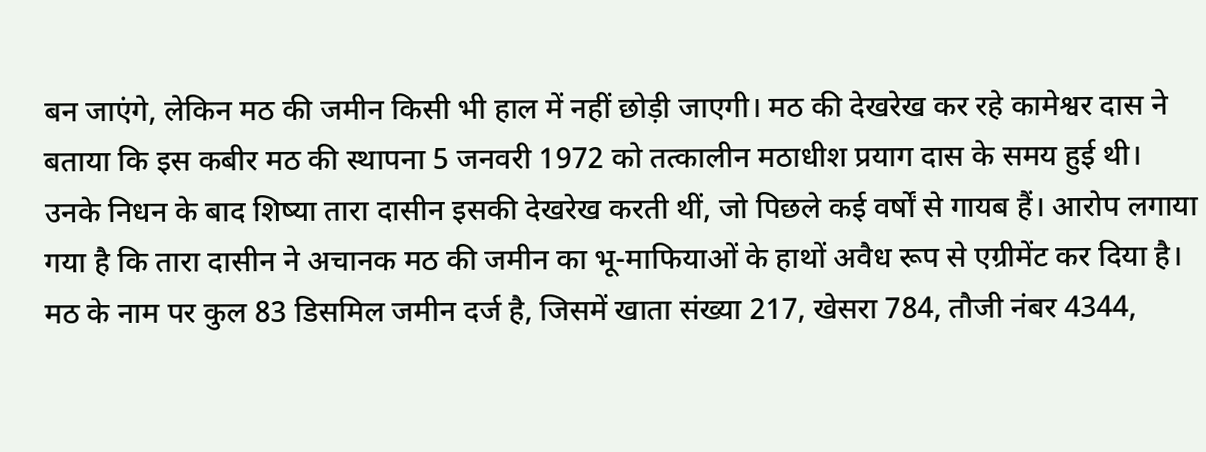बन जाएंगे, लेकिन मठ की जमीन किसी भी हाल में नहीं छोड़ी जाएगी। मठ की देखरेख कर रहे कामेश्वर दास ने बताया कि इस कबीर मठ की स्थापना 5 जनवरी 1972 को तत्कालीन मठाधीश प्रयाग दास के समय हुई थी। उनके निधन के बाद शिष्या तारा दासीन इसकी देखरेख करती थीं, जो पिछले कई वर्षों से गायब हैं। आरोप लगाया गया है कि तारा दासीन ने अचानक मठ की जमीन का भू-माफियाओं के हाथों अवैध रूप से एग्रीमेंट कर दिया है। मठ के नाम पर कुल 83 डिसमिल जमीन दर्ज है, जिसमें खाता संख्या 217, खेसरा 784, तौजी नंबर 4344,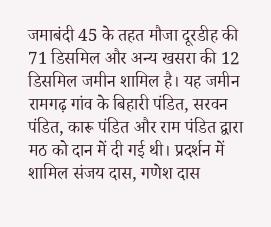जमाबंदी 45 के तहत मौजा दूरडीह की 71 डिसमिल और अन्य खसरा की 12 डिसमिल जमीन शामिल है। यह जमीन रामगढ़ गांव के बिहारी पंडित, सरवन पंडित, कारू पंडित और राम पंडित द्वारा मठ को दान में दी गई थी। प्रदर्शन में शामिल संजय दास, गणेश दास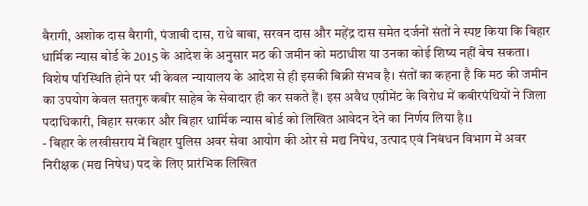बैरागी, अशोक दास बैरागी, पंजाबी दास, राधे बाबा, सरवन दास और महेंद्र दास समेत दर्जनों संतों ने स्पष्ट किया कि बिहार धार्मिक न्यास बोर्ड के 2015 के आदेश के अनुसार मठ की जमीन को मठाधीश या उनका कोई शिष्य नहीं बेच सकता। विशेष परिस्थिति होने पर भी केवल न्यायालय के आदेश से ही इसकी बिक्री संभव है। संतों का कहना है कि मठ की जमीन का उपयोग केवल सतगुरु कबीर साहेब के सेवादार ही कर सकते हैं। इस अवैध एग्रीमेंट के विरोध में कबीरपंथियों ने जिला पदाधिकारी, बिहार सरकार और बिहार धार्मिक न्यास बोर्ड को लिखित आवेदन देने का निर्णय लिया है।1
- बिहार के लखीसराय में बिहार पुलिस अवर सेवा आयोग की ओर से मद्य निषेध, उत्पाद एवं निबंधन विभाग में अवर निरीक्षक (मद्य निषेध) पद के लिए प्रारंभिक लिखित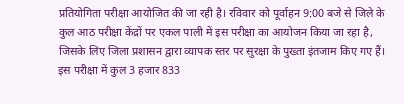प्रतियोगिता परीक्षा आयोजित की जा रही है। रविवार को पूर्वाहन 9:00 बजे से जिले के कुल आठ परीक्षा केंद्रों पर एकल पाली में इस परीक्षा का आयोजन किया जा रहा है, जिसके लिए जिला प्रशासन द्वारा व्यापक स्तर पर सुरक्षा के पुख्ता इंतजाम किए गए हैं। इस परीक्षा में कुल 3 हजार 833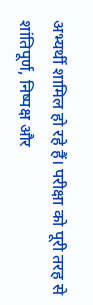अभ्यर्थी शामिल हो रहे हैं। परीक्षा को पूरी तरह से शांतिपूर्ण, निष्पक्ष और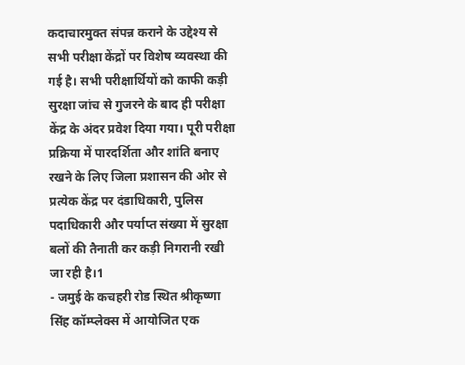कदाचारमुक्त संपन्न कराने के उद्देश्य से सभी परीक्षा केंद्रों पर विशेष व्यवस्था की गई है। सभी परीक्षार्थियों को काफी कड़ी सुरक्षा जांच से गुजरने के बाद ही परीक्षा केंद्र के अंदर प्रवेश दिया गया। पूरी परीक्षा प्रक्रिया में पारदर्शिता और शांति बनाए रखने के लिए जिला प्रशासन की ओर से प्रत्येक केंद्र पर दंडाधिकारी, पुलिस पदाधिकारी और पर्याप्त संख्या में सुरक्षा बलों की तैनाती कर कड़ी निगरानी रखी जा रही है।1
- जमुई के कचहरी रोड स्थित श्रीकृष्णा सिंह कॉम्प्लेक्स में आयोजित एक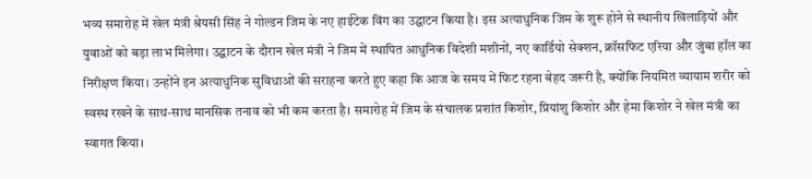भव्य समारोह में खेल मंत्री श्रेयसी सिंह ने गोल्डन जिम के नए हाईटेक विंग का उद्घाटन किया है। इस अत्याधुनिक जिम के शुरू होने से स्थानीय खिलाड़ियों और युवाओं को बड़ा लाभ मिलेगा। उद्घाटन के दौरान खेल मंत्री ने जिम में स्थापित आधुनिक विदेशी मशीनों, नए कार्डियो सेक्शन, क्रॉसफिट एरिया और जुंबा हॉल का निरीक्षण किया। उन्होंने इन अत्याधुनिक सुविधाओं की सराहना करते हुए कहा कि आज के समय में फिट रहना बेहद जरूरी है, क्योंकि नियमित व्यायाम शरीर को स्वस्थ रखने के साथ-साथ मानसिक तनाव को भी कम करता है। समारोह में जिम के संचालक प्रशांत किशोर, प्रियांशु किशोर और हेमा किशोर ने खेल मंत्री का स्वागत किया।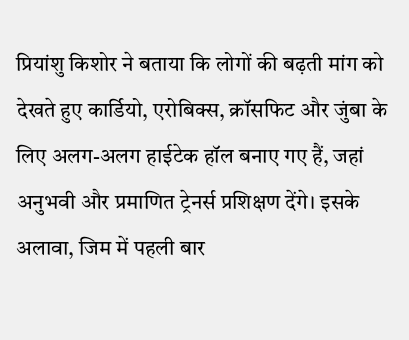प्रियांशु किशोर ने बताया कि लोगों की बढ़ती मांग को देखते हुए कार्डियो, एरोबिक्स, क्रॉसफिट और जुंबा के लिए अलग-अलग हाईटेक हॉल बनाए गए हैं, जहां अनुभवी और प्रमाणित ट्रेनर्स प्रशिक्षण देंगे। इसके अलावा, जिम में पहली बार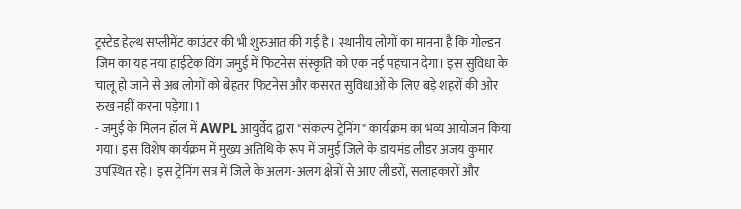ट्रस्टेड हेल्थ सप्लीमेंट काउंटर की भी शुरुआत की गई है। स्थानीय लोगों का मानना है कि गोल्डन जिम का यह नया हाईटेक विंग जमुई में फिटनेस संस्कृति को एक नई पहचान देगा। इस सुविधा के चालू हो जाने से अब लोगों को बेहतर फिटनेस और कसरत सुविधाओं के लिए बड़े शहरों की ओर रुख नहीं करना पड़ेगा।1
- जमुई के मिलन हॉल में AWPL आयुर्वेद द्वारा "संकल्प ट्रेनिंग" कार्यक्रम का भव्य आयोजन किया गया। इस विशेष कार्यक्रम में मुख्य अतिथि के रूप में जमुई जिले के डायमंड लीडर अजय कुमार उपस्थित रहे। इस ट्रेनिंग सत्र में जिले के अलग-अलग क्षेत्रों से आए लीडरों, सलाहकारों और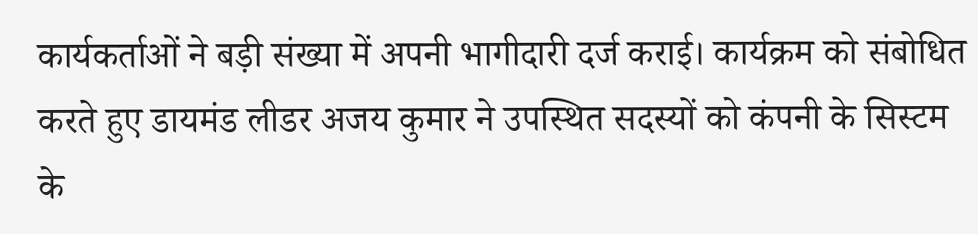कार्यकर्ताओं ने बड़ी संख्या में अपनी भागीदारी दर्ज कराई। कार्यक्रम को संबोधित करते हुए डायमंड लीडर अजय कुमार ने उपस्थित सदस्यों को कंपनी के सिस्टम के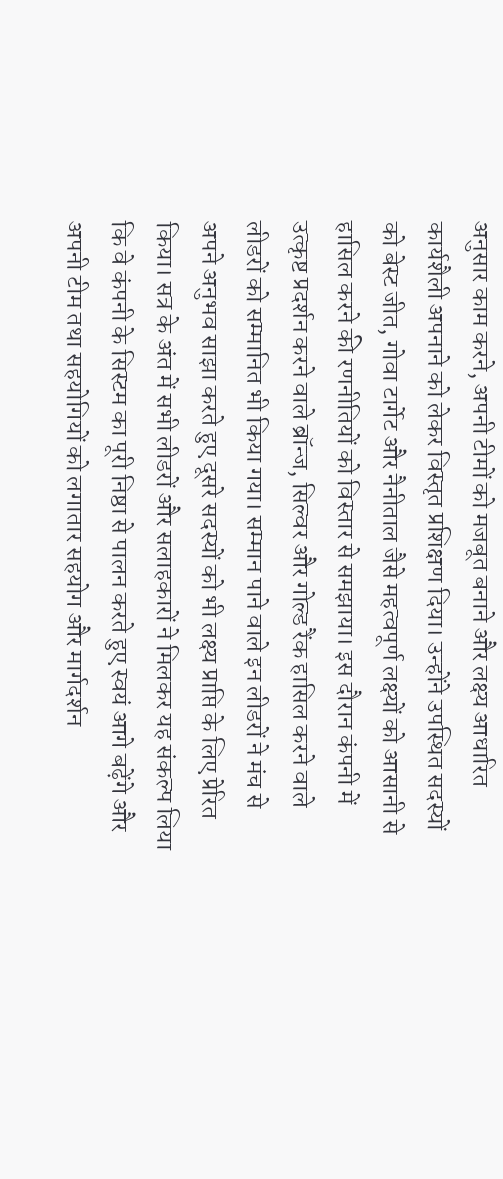अनुसार काम करने, अपनी टीमों को मजबूत बनाने और लक्ष्य आधारित कार्यशैली अपनाने को लेकर विस्तृत प्रशिक्षण दिया। उन्होंने उपस्थित सदस्यों को बेस्ट जीत, गोवा टार्गेट और नैनीताल जैसे महत्वपूर्ण लक्ष्यों को आसानी से हासिल करने की रणनीतियों को विस्तार से समझाया। इस दौरान कंपनी में उत्कृष्ट प्रदर्शन करने वाले ब्रॉन्ज, सिल्वर और गोल्ड रैंक हासिल करने वाले लीडरों को सम्मानित भी किया गया। सम्मान पाने वाले इन लीडरों ने मंच से अपने अनुभव साझा करते हुए दूसरे सदस्यों को भी लक्ष्य प्राप्ति के लिए प्रेरित किया। सत्र के अंत में सभी लीडरों और सलाहकारों ने मिलकर यह संकल्प लिया कि वे कंपनी के सिस्टम का पूरी निष्ठा से पालन करते हुए स्वयं आगे बढ़ेंगे और अपनी टीम तथा सहयोगियों को लगातार सहयोग और मार्गदर्शन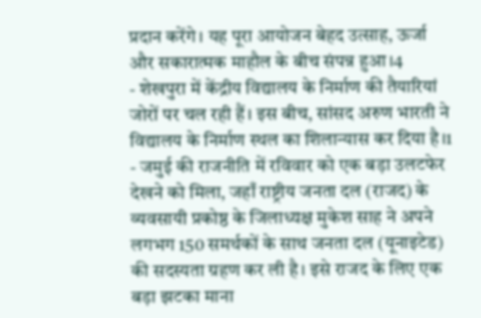प्रदान करेंगे। यह पूरा आयोजन बेहद उत्साह, ऊर्जा और सकारात्मक माहौल के बीच संपन्न हुआ।4
- शेखपुरा में केंद्रीय विद्यालय के निर्माण की तैयारियां जोरों पर चल रही हैं। इस बीच, सांसद अरुण भारती ने विद्यालय के निर्माण स्थल का शिलान्यास कर दिया है।1
- जमुई की राजनीति में रविवार को एक बड़ा उलटफेर देखने को मिला, जहाँ राष्ट्रीय जनता दल (राजद) के व्यवसायी प्रकोष्ठ के जिलाध्यक्ष मुकेश साह ने अपने लगभग 150 समर्थकों के साथ जनता दल (यूनाइटेड) की सदस्यता ग्रहण कर ली है। इसे राजद के लिए एक बड़ा झटका माना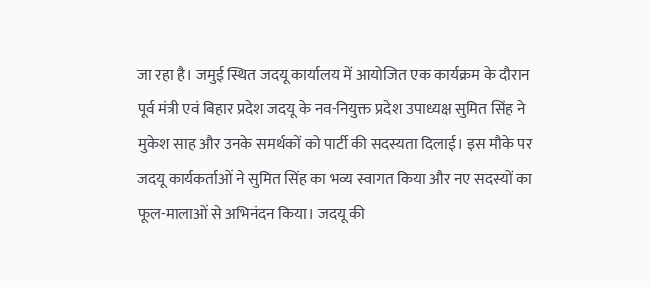जा रहा है। जमुई स्थित जदयू कार्यालय में आयोजित एक कार्यक्रम के दौरान पूर्व मंत्री एवं बिहार प्रदेश जदयू के नव-नियुक्त प्रदेश उपाध्यक्ष सुमित सिंह ने मुकेश साह और उनके समर्थकों को पार्टी की सदस्यता दिलाई। इस मौके पर जदयू कार्यकर्ताओं ने सुमित सिंह का भव्य स्वागत किया और नए सदस्यों का फूल-मालाओं से अभिनंदन किया। जदयू की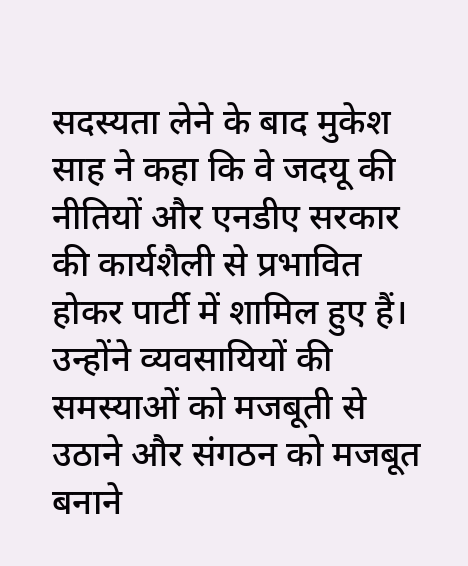सदस्यता लेने के बाद मुकेश साह ने कहा कि वे जदयू की नीतियों और एनडीए सरकार की कार्यशैली से प्रभावित होकर पार्टी में शामिल हुए हैं। उन्होंने व्यवसायियों की समस्याओं को मजबूती से उठाने और संगठन को मजबूत बनाने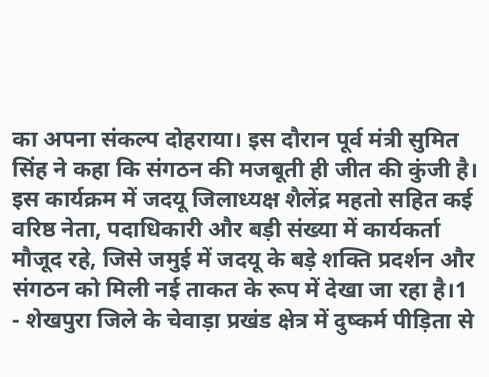का अपना संकल्प दोहराया। इस दौरान पूर्व मंत्री सुमित सिंह ने कहा कि संगठन की मजबूती ही जीत की कुंजी है। इस कार्यक्रम में जदयू जिलाध्यक्ष शैलेंद्र महतो सहित कई वरिष्ठ नेता, पदाधिकारी और बड़ी संख्या में कार्यकर्ता मौजूद रहे, जिसे जमुई में जदयू के बड़े शक्ति प्रदर्शन और संगठन को मिली नई ताकत के रूप में देखा जा रहा है।1
- शेखपुरा जिले के चेवाड़ा प्रखंड क्षेत्र में दुष्कर्म पीड़िता से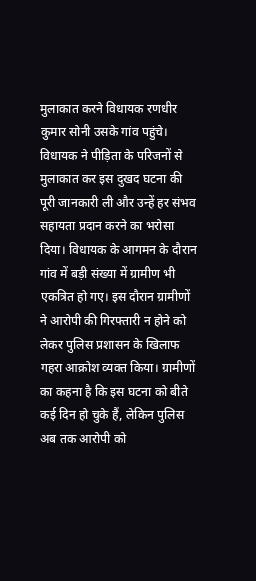मुलाकात करने विधायक रणधीर कुमार सोनी उसके गांव पहुंचे। विधायक ने पीड़िता के परिजनों से मुलाकात कर इस दुखद घटना की पूरी जानकारी ली और उन्हें हर संभव सहायता प्रदान करने का भरोसा दिया। विधायक के आगमन के दौरान गांव में बड़ी संख्या में ग्रामीण भी एकत्रित हो गए। इस दौरान ग्रामीणों ने आरोपी की गिरफ्तारी न होने को लेकर पुलिस प्रशासन के खिलाफ गहरा आक्रोश व्यक्त किया। ग्रामीणों का कहना है कि इस घटना को बीते कई दिन हो चुके हैं, लेकिन पुलिस अब तक आरोपी को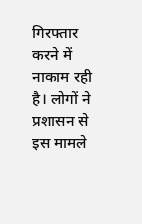गिरफ्तार करने में नाकाम रही है। लोगों ने प्रशासन से इस मामले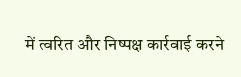में त्वरित और निष्पक्ष कार्रवाई करने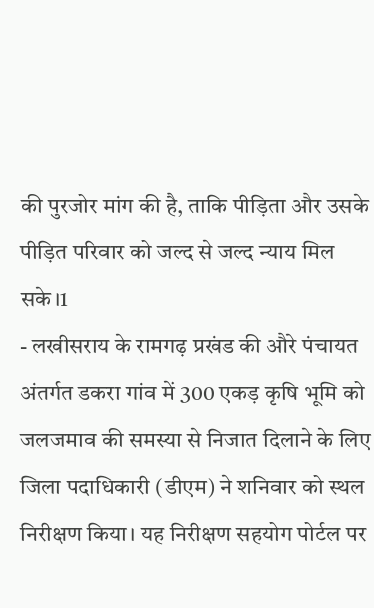की पुरजोर मांग की है, ताकि पीड़िता और उसके पीड़ित परिवार को जल्द से जल्द न्याय मिल सके।1
- लखीसराय के रामगढ़ प्रखंड की औरे पंचायत अंतर्गत डकरा गांव में 300 एकड़ कृषि भूमि को जलजमाव की समस्या से निजात दिलाने के लिए जिला पदाधिकारी (डीएम) ने शनिवार को स्थल निरीक्षण किया। यह निरीक्षण सहयोग पोर्टल पर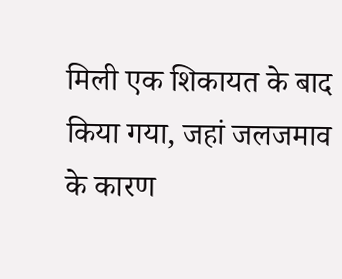मिली एक शिकायत के बाद किया गया, जहां जलजमाव के कारण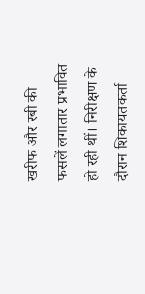खरीफ और रबी की फसलें लगातार प्रभावित हो रही थीं। निरीक्षण के दौरान शिकायतकर्ता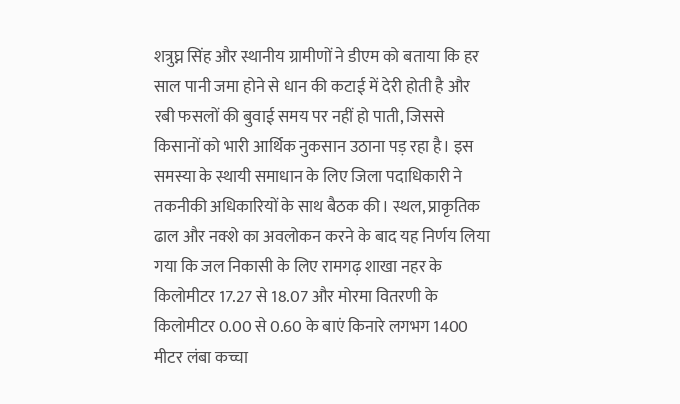शत्रुघ्न सिंह और स्थानीय ग्रामीणों ने डीएम को बताया कि हर साल पानी जमा होने से धान की कटाई में देरी होती है और रबी फसलों की बुवाई समय पर नहीं हो पाती, जिससे किसानों को भारी आर्थिक नुकसान उठाना पड़ रहा है। इस समस्या के स्थायी समाधान के लिए जिला पदाधिकारी ने तकनीकी अधिकारियों के साथ बैठक की। स्थल, प्राकृतिक ढाल और नक्शे का अवलोकन करने के बाद यह निर्णय लिया गया कि जल निकासी के लिए रामगढ़ शाखा नहर के किलोमीटर 17.27 से 18.07 और मोरमा वितरणी के किलोमीटर 0.00 से 0.60 के बाएं किनारे लगभग 1400 मीटर लंबा कच्चा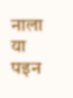नाला या पइन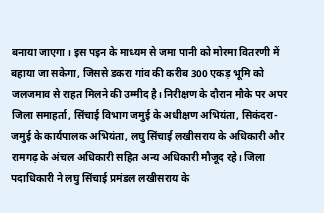बनाया जाएगा। इस पइन के माध्यम से जमा पानी को मोरमा वितरणी में बहाया जा सकेगा, जिससे डकरा गांव की करीब 300 एकड़ भूमि को जलजमाव से राहत मिलने की उम्मीद है। निरीक्षण के दौरान मौके पर अपर जिला समाहर्ता, सिंचाई विभाग जमुई के अधीक्षण अभियंता, सिकंदरा-जमुई के कार्यपालक अभियंता, लघु सिंचाई लखीसराय के अधिकारी और रामगढ़ के अंचल अधिकारी सहित अन्य अधिकारी मौजूद रहे। जिला पदाधिकारी ने लघु सिंचाई प्रमंडल लखीसराय के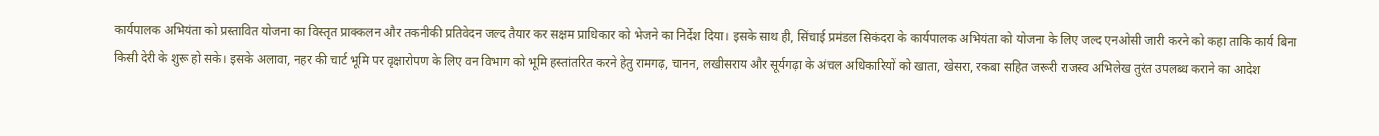कार्यपालक अभियंता को प्रस्तावित योजना का विस्तृत प्राक्कलन और तकनीकी प्रतिवेदन जल्द तैयार कर सक्षम प्राधिकार को भेजने का निर्देश दिया। इसके साथ ही, सिंचाई प्रमंडल सिकंदरा के कार्यपालक अभियंता को योजना के लिए जल्द एनओसी जारी करने को कहा ताकि कार्य बिना किसी देरी के शुरू हो सके। इसके अलावा, नहर की चार्ट भूमि पर वृक्षारोपण के लिए वन विभाग को भूमि हस्तांतरित करने हेतु रामगढ़, चानन, लखीसराय और सूर्यगढ़ा के अंचल अधिकारियों को खाता, खेसरा, रकबा सहित जरूरी राजस्व अभिलेख तुरंत उपलब्ध कराने का आदेश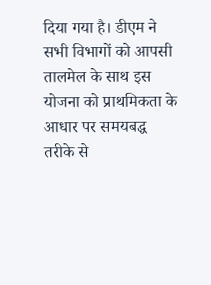दिया गया है। डीएम ने सभी विभागों को आपसी तालमेल के साथ इस योजना को प्राथमिकता के आधार पर समयबद्ध तरीके से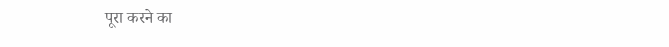पूरा करने का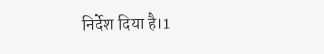निर्देश दिया है।1